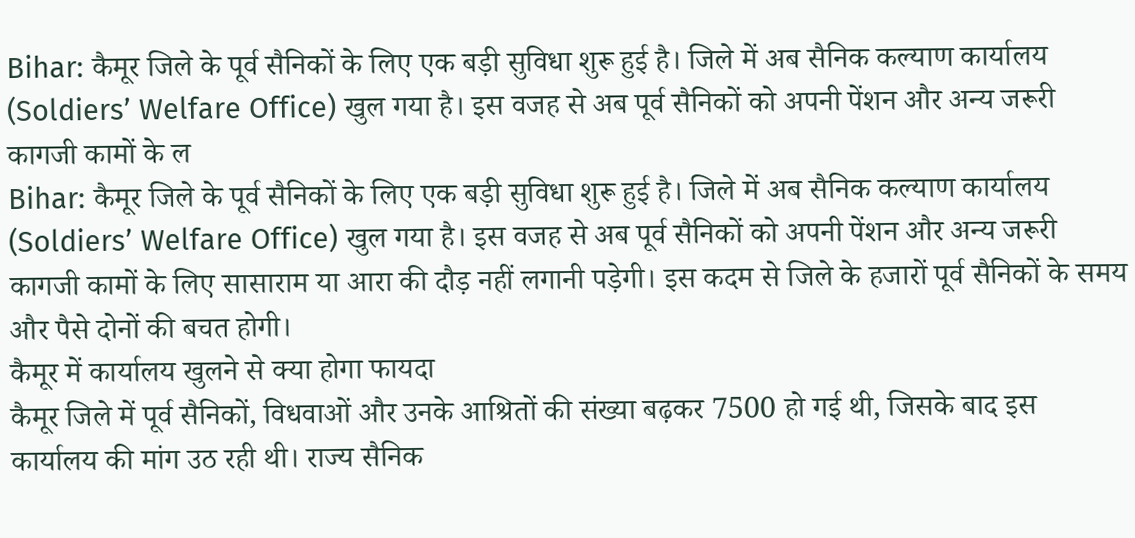Bihar: कैमूर जिले के पूर्व सैनिकों के लिए एक बड़ी सुविधा शुरू हुई है। जिले में अब सैनिक कल्याण कार्यालय (Soldiers’ Welfare Office) खुल गया है। इस वजह से अब पूर्व सैनिकों को अपनी पेंशन और अन्य जरूरी कागजी कामों के ल
Bihar: कैमूर जिले के पूर्व सैनिकों के लिए एक बड़ी सुविधा शुरू हुई है। जिले में अब सैनिक कल्याण कार्यालय (Soldiers’ Welfare Office) खुल गया है। इस वजह से अब पूर्व सैनिकों को अपनी पेंशन और अन्य जरूरी कागजी कामों के लिए सासाराम या आरा की दौड़ नहीं लगानी पड़ेगी। इस कदम से जिले के हजारों पूर्व सैनिकों के समय और पैसे दोनों की बचत होगी।
कैमूर में कार्यालय खुलने से क्या होगा फायदा
कैमूर जिले में पूर्व सैनिकों, विधवाओं और उनके आश्रितों की संख्या बढ़कर 7500 हो गई थी, जिसके बाद इस कार्यालय की मांग उठ रही थी। राज्य सैनिक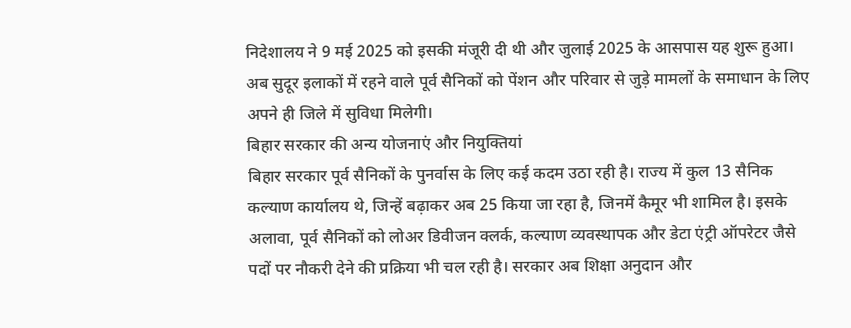निदेशालय ने 9 मई 2025 को इसकी मंजूरी दी थी और जुलाई 2025 के आसपास यह शुरू हुआ। अब सुदूर इलाकों में रहने वाले पूर्व सैनिकों को पेंशन और परिवार से जुड़े मामलों के समाधान के लिए अपने ही जिले में सुविधा मिलेगी।
बिहार सरकार की अन्य योजनाएं और नियुक्तियां
बिहार सरकार पूर्व सैनिकों के पुनर्वास के लिए कई कदम उठा रही है। राज्य में कुल 13 सैनिक कल्याण कार्यालय थे, जिन्हें बढ़ाकर अब 25 किया जा रहा है, जिनमें कैमूर भी शामिल है। इसके अलावा, पूर्व सैनिकों को लोअर डिवीजन क्लर्क, कल्याण व्यवस्थापक और डेटा एंट्री ऑपरेटर जैसे पदों पर नौकरी देने की प्रक्रिया भी चल रही है। सरकार अब शिक्षा अनुदान और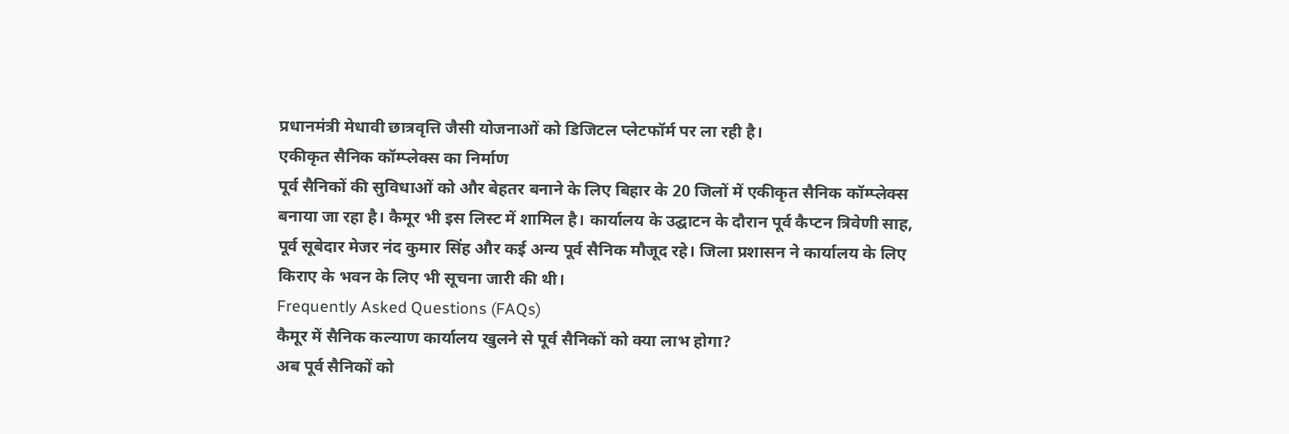प्रधानमंत्री मेधावी छात्रवृत्ति जैसी योजनाओं को डिजिटल प्लेटफॉर्म पर ला रही है।
एकीकृत सैनिक कॉम्प्लेक्स का निर्माण
पूर्व सैनिकों की सुविधाओं को और बेहतर बनाने के लिए बिहार के 20 जिलों में एकीकृत सैनिक कॉम्प्लेक्स बनाया जा रहा है। कैमूर भी इस लिस्ट में शामिल है। कार्यालय के उद्घाटन के दौरान पूर्व कैप्टन त्रिवेणी साह, पूर्व सूबेदार मेजर नंद कुमार सिंह और कई अन्य पूर्व सैनिक मौजूद रहे। जिला प्रशासन ने कार्यालय के लिए किराए के भवन के लिए भी सूचना जारी की थी।
Frequently Asked Questions (FAQs)
कैमूर में सैनिक कल्याण कार्यालय खुलने से पूर्व सैनिकों को क्या लाभ होगा?
अब पूर्व सैनिकों को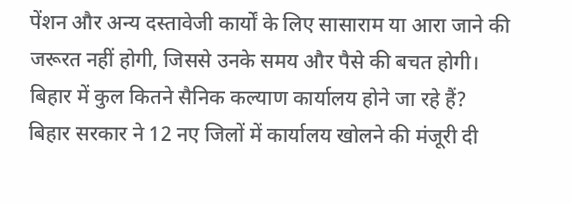पेंशन और अन्य दस्तावेजी कार्यों के लिए सासाराम या आरा जाने की जरूरत नहीं होगी, जिससे उनके समय और पैसे की बचत होगी।
बिहार में कुल कितने सैनिक कल्याण कार्यालय होने जा रहे हैं?
बिहार सरकार ने 12 नए जिलों में कार्यालय खोलने की मंजूरी दी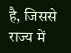है, जिससे राज्य में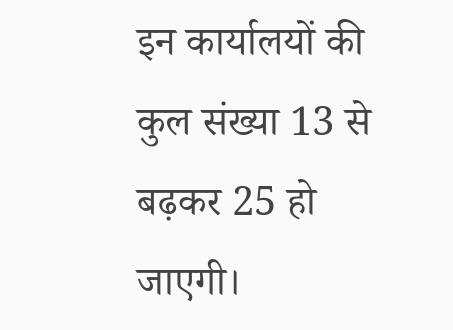इन कार्यालयों की कुल संख्या 13 से बढ़कर 25 हो जाएगी।